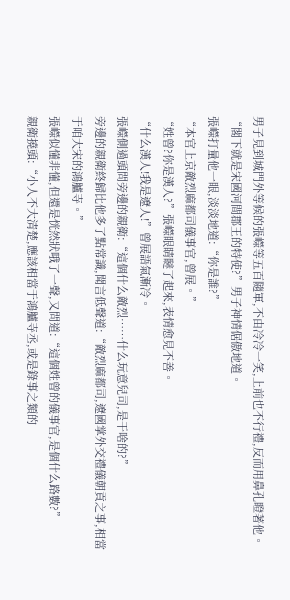男子見到城門外等候的張嶸等五百隨軍,不由冷冷一笑,上前也不行禮,反而用鼻孔瞪著他。
“閣下就是宋國河間郡王的特使?”男子神情倨傲地道。
張嶸打量他一眼,淡淡地道:“你是誰?”
“本官上京敵烈麻都司儀事官,曾展。”
“姓曾?你是漢人?”張嶸眼睛瞇了起來,表情愈見不善。
“什么漢人!我是遼人!”曾展語氣漸冷。
張嶸側過頭問旁邊的親衛:“這個什么敵烈……什么玩意兒司,是干啥的?”
旁邊的親衛終歸比他多了點常識,聞言低聲道:“敵烈麻都司,遼國掌外交禮儀朝貢之事,相當于咱大宋的鴻臚寺。”
張嶸似懂非懂,但還是恍然狀哦了一聲,又問道:“這個姓曾的儀事官,是個什么路數?”
親衛撓頭:“小人不大清楚,應該相當于鴻臚寺丞,或是錄事之類的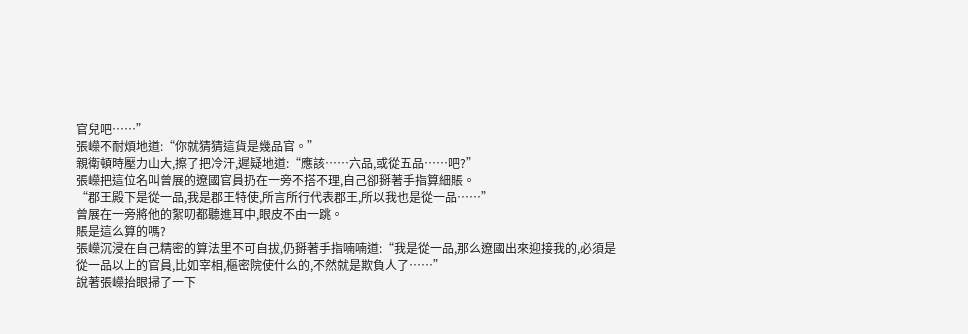官兒吧……”
張嶸不耐煩地道:“你就猜猜這貨是幾品官。”
親衛頓時壓力山大,擦了把冷汗,遲疑地道:“應該……六品,或從五品……吧?”
張嶸把這位名叫曾展的遼國官員扔在一旁不搭不理,自己卻掰著手指算細賬。
“郡王殿下是從一品,我是郡王特使,所言所行代表郡王,所以我也是從一品……”
曾展在一旁將他的絮叨都聽進耳中,眼皮不由一跳。
賬是這么算的嗎?
張嶸沉浸在自己精密的算法里不可自拔,仍掰著手指喃喃道:“我是從一品,那么遼國出來迎接我的,必須是從一品以上的官員,比如宰相,樞密院使什么的,不然就是欺負人了……”
說著張嶸抬眼掃了一下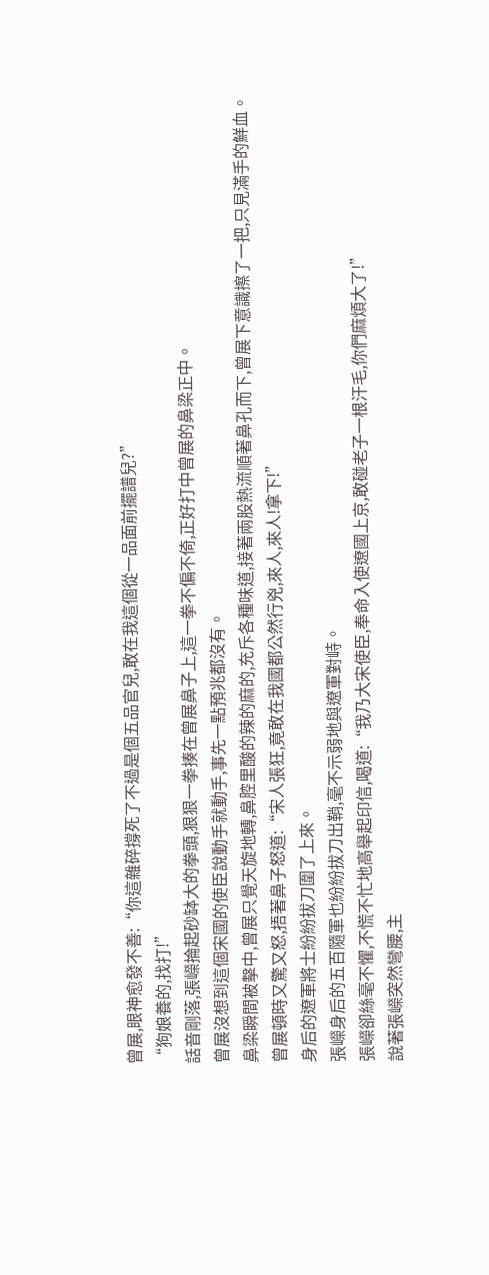曾展,眼神愈發不善:“你這雜碎撐死了不過是個五品官兒,敢在我這個從一品面前擺譜兒?”
“狗娘養的,找打!”
話音剛落,張嶸掄起砂缽大的拳頭,狠狠一拳揍在曾展鼻子上,這一拳不偏不倚,正好打中曾展的鼻梁正中。
曾展沒想到這個宋國的使臣說動手就動手,事先一點預兆都沒有。
鼻梁瞬間被擊中,曾展只覺天旋地轉,鼻腔里酸的辣的麻的,充斥各種味道,接著兩股熱流順著鼻孔而下,曾展下意識擦了一把,只見滿手的鮮血。
曾展頓時又驚又怒,捂著鼻子怒道:“宋人張狂,竟敢在我國都公然行兇,來人,來人!拿下!”
身后的遼軍將士紛紛拔刀圍了上來。
張嶸身后的五百隨軍也紛紛拔刀出鞘,毫不示弱地與遼軍對峙。
張嶸卻絲毫不懼,不慌不忙地高舉起印信,喝道:“我乃大宋使臣,奉命入使遼國上京,敢碰老子一根汗毛,你們麻煩大了!”
說著張嶸突然彎腰,主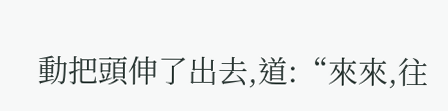動把頭伸了出去,道:“來來,往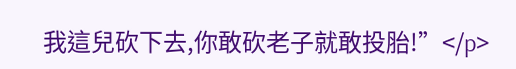我這兒砍下去,你敢砍老子就敢投胎!”</p>